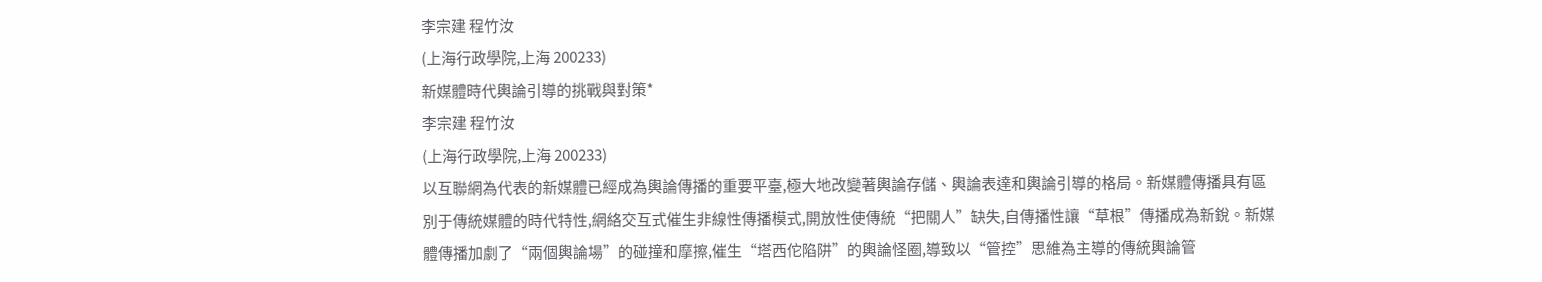李宗建 程竹汝
(上海行政學院,上海 200233)
新媒體時代輿論引導的挑戰與對策*
李宗建 程竹汝
(上海行政學院,上海 200233)
以互聯網為代表的新媒體已經成為輿論傳播的重要平臺,極大地改變著輿論存儲、輿論表達和輿論引導的格局。新媒體傳播具有區別于傳統媒體的時代特性,網絡交互式催生非線性傳播模式,開放性使傳統“把關人”缺失,自傳播性讓“草根”傳播成為新銳。新媒體傳播加劇了“兩個輿論場”的碰撞和摩擦,催生“塔西佗陷阱”的輿論怪圈,導致以“管控”思維為主導的傳統輿論管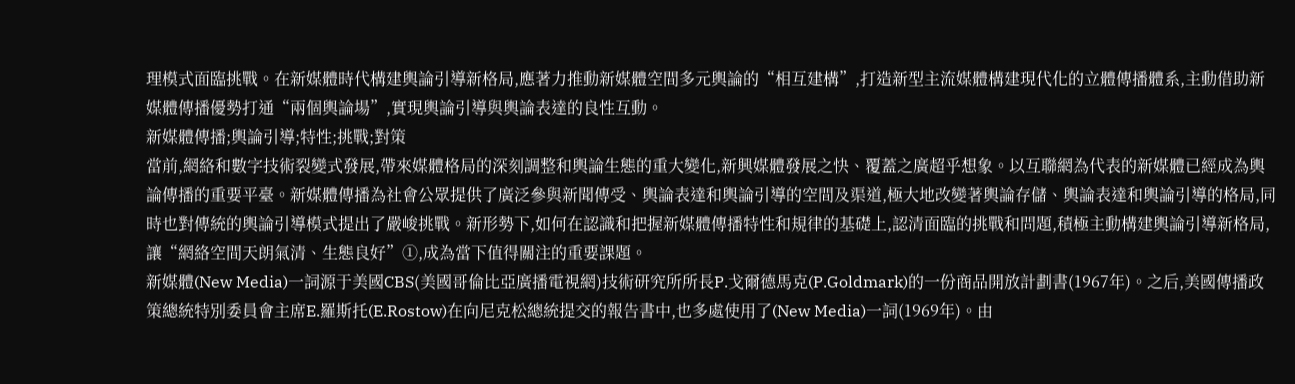理模式面臨挑戰。在新媒體時代構建輿論引導新格局,應著力推動新媒體空間多元輿論的“相互建構”,打造新型主流媒體構建現代化的立體傳播體系,主動借助新媒體傳播優勢打通“兩個輿論場”,實現輿論引導與輿論表達的良性互動。
新媒體傳播;輿論引導;特性;挑戰;對策
當前,網絡和數字技術裂變式發展,帶來媒體格局的深刻調整和輿論生態的重大變化,新興媒體發展之快、覆蓋之廣超乎想象。以互聯網為代表的新媒體已經成為輿論傳播的重要平臺。新媒體傳播為社會公眾提供了廣泛參與新聞傳受、輿論表達和輿論引導的空間及渠道,極大地改變著輿論存儲、輿論表達和輿論引導的格局,同時也對傳統的輿論引導模式提出了嚴峻挑戰。新形勢下,如何在認識和把握新媒體傳播特性和規律的基礎上,認清面臨的挑戰和問題,積極主動構建輿論引導新格局,讓“網絡空間天朗氣清、生態良好”①,成為當下值得關注的重要課題。
新媒體(New Media)一詞源于美國CBS(美國哥倫比亞廣播電視網)技術研究所所長P.戈爾德馬克(P.Goldmark)的一份商品開放計劃書(1967年)。之后,美國傳播政策總統特別委員會主席E.羅斯托(E.Rostow)在向尼克松總統提交的報告書中,也多處使用了(New Media)一詞(1969年)。由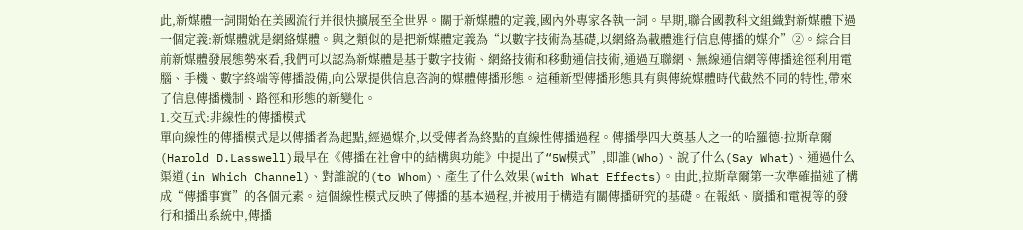此,新媒體一詞開始在美國流行并很快擴展至全世界。關于新媒體的定義,國內外專家各執一詞。早期,聯合國教科文組織對新媒體下過一個定義:新媒體就是網絡媒體。與之類似的是把新媒體定義為“以數字技術為基礎,以網絡為載體進行信息傳播的媒介”②。綜合目前新媒體發展態勢來看,我們可以認為新媒體是基于數字技術、網絡技術和移動通信技術,通過互聯網、無線通信網等傳播途徑利用電腦、手機、數字終端等傳播設備,向公眾提供信息咨詢的媒體傳播形態。這種新型傳播形態具有與傳統媒體時代截然不同的特性,帶來了信息傳播機制、路徑和形態的新變化。
1.交互式:非線性的傳播模式
單向線性的傳播模式是以傳播者為起點,經過媒介,以受傳者為終點的直線性傳播過程。傳播學四大奠基人之一的哈羅德·拉斯韋爾(Harold D.Lasswell)最早在《傳播在社會中的結構與功能》中提出了“5W模式”,即誰(Who)、說了什么(Say What)、通過什么渠道(in Which Channel)、對誰說的(to Whom)、產生了什么效果(with What Effects)。由此,拉斯韋爾第一次準確描述了構成“傳播事實”的各個元素。這個線性模式反映了傳播的基本過程,并被用于構造有關傳播研究的基礎。在報紙、廣播和電視等的發行和播出系統中,傳播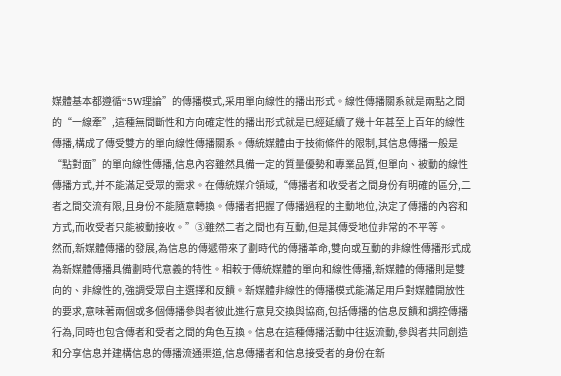媒體基本都遵循“5W理論”的傳播模式,采用單向線性的播出形式。線性傳播關系就是兩點之間的“一線牽”,這種無間斷性和方向確定性的播出形式就是已經延續了幾十年甚至上百年的線性傳播,構成了傳受雙方的單向線性傳播關系。傳統媒體由于技術條件的限制,其信息傳播一般是“點對面”的單向線性傳播,信息內容雖然具備一定的質量優勢和專業品質,但單向、被動的線性傳播方式,并不能滿足受眾的需求。在傳統媒介領域,“傳播者和收受者之間身份有明確的區分,二者之間交流有限,且身份不能隨意轉換。傳播者把握了傳播過程的主動地位,決定了傳播的內容和方式,而收受者只能被動接收。”③雖然二者之間也有互動,但是其傳受地位非常的不平等。
然而,新媒體傳播的發展,為信息的傳遞帶來了劃時代的傳播革命,雙向或互動的非線性傳播形式成為新媒體傳播具備劃時代意義的特性。相較于傳統媒體的單向和線性傳播,新媒體的傳播則是雙向的、非線性的,強調受眾自主選擇和反饋。新媒體非線性的傳播模式能滿足用戶對媒體開放性的要求,意味著兩個或多個傳播參與者彼此進行意見交換與協商,包括傳播的信息反饋和調控傳播行為,同時也包含傳者和受者之間的角色互換。信息在這種傳播活動中往返流動,參與者共同創造和分享信息并建構信息的傳播流通渠道,信息傳播者和信息接受者的身份在新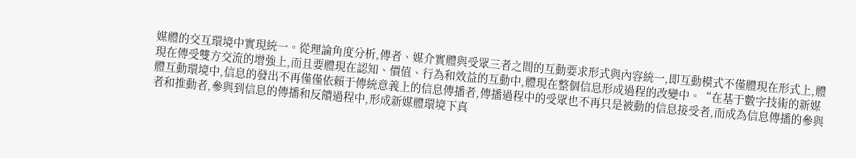媒體的交互環境中實現統一。從理論角度分析,傳者、媒介實體與受眾三者之間的互動要求形式與內容統一,即互動模式不僅體現在形式上,體現在傳受雙方交流的增強上,而且要體現在認知、價值、行為和效益的互動中,體現在整個信息形成過程的改變中。“在基于數字技術的新媒體互動環境中,信息的發出不再僅僅依賴于傳統意義上的信息傳播者,傳播過程中的受眾也不再只是被動的信息接受者,而成為信息傳播的參與者和推動者,參與到信息的傳播和反饋過程中,形成新媒體環境下真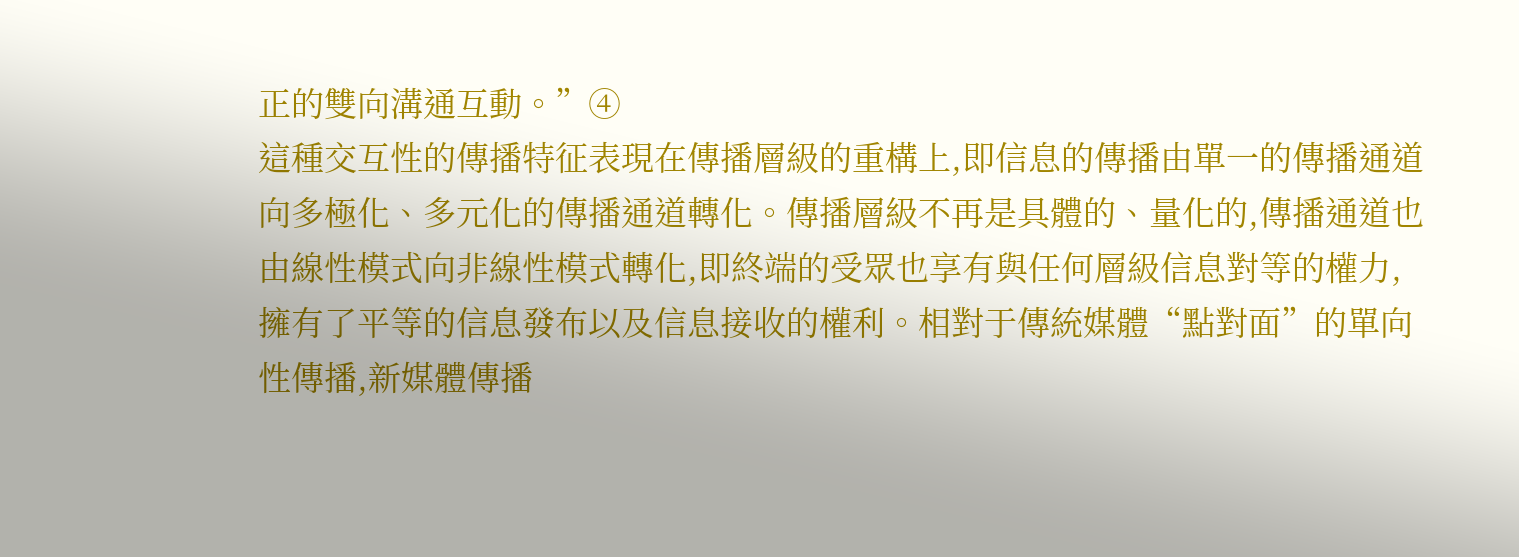正的雙向溝通互動。”④
這種交互性的傳播特征表現在傳播層級的重構上,即信息的傳播由單一的傳播通道向多極化、多元化的傳播通道轉化。傳播層級不再是具體的、量化的,傳播通道也由線性模式向非線性模式轉化,即終端的受眾也享有與任何層級信息對等的權力,擁有了平等的信息發布以及信息接收的權利。相對于傳統媒體“點對面”的單向性傳播,新媒體傳播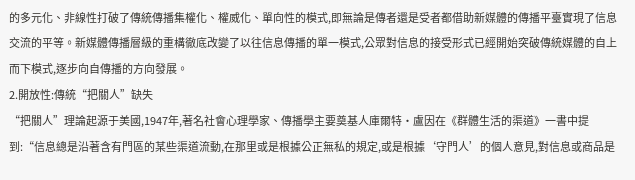的多元化、非線性打破了傳統傳播集權化、權威化、單向性的模式,即無論是傳者還是受者都借助新媒體的傳播平臺實現了信息交流的平等。新媒體傳播層級的重構徹底改變了以往信息傳播的單一模式,公眾對信息的接受形式已經開始突破傳統媒體的自上而下模式,逐步向自傳播的方向發展。
2.開放性:傳統“把關人”缺失
“把關人”理論起源于美國,1947年,著名社會心理學家、傳播學主要奠基人庫爾特·盧因在《群體生活的渠道》一書中提到:“信息總是沿著含有門區的某些渠道流動,在那里或是根據公正無私的規定,或是根據‘守門人’的個人意見,對信息或商品是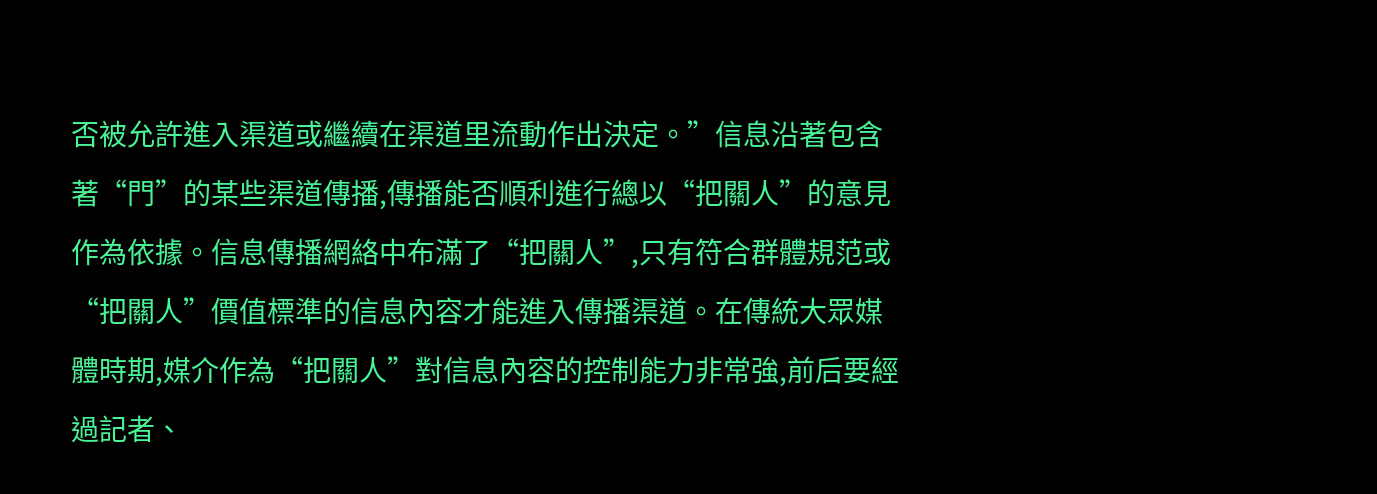否被允許進入渠道或繼續在渠道里流動作出決定。”信息沿著包含著“門”的某些渠道傳播,傳播能否順利進行總以“把關人”的意見作為依據。信息傳播網絡中布滿了“把關人”,只有符合群體規范或“把關人”價值標準的信息內容才能進入傳播渠道。在傳統大眾媒體時期,媒介作為“把關人”對信息內容的控制能力非常強,前后要經過記者、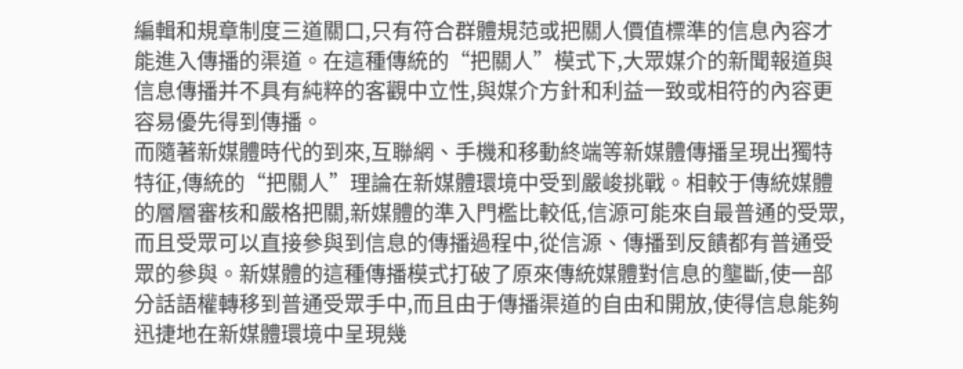編輯和規章制度三道關口,只有符合群體規范或把關人價值標準的信息內容才能進入傳播的渠道。在這種傳統的“把關人”模式下,大眾媒介的新聞報道與信息傳播并不具有純粹的客觀中立性,與媒介方針和利益一致或相符的內容更容易優先得到傳播。
而隨著新媒體時代的到來,互聯網、手機和移動終端等新媒體傳播呈現出獨特特征,傳統的“把關人”理論在新媒體環境中受到嚴峻挑戰。相較于傳統媒體的層層審核和嚴格把關,新媒體的準入門檻比較低,信源可能來自最普通的受眾,而且受眾可以直接參與到信息的傳播過程中,從信源、傳播到反饋都有普通受眾的參與。新媒體的這種傳播模式打破了原來傳統媒體對信息的壟斷,使一部分話語權轉移到普通受眾手中,而且由于傳播渠道的自由和開放,使得信息能夠迅捷地在新媒體環境中呈現幾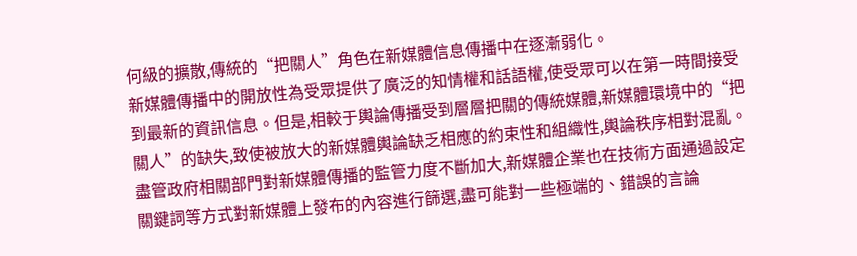何級的擴散,傳統的“把關人”角色在新媒體信息傳播中在逐漸弱化。
新媒體傳播中的開放性為受眾提供了廣泛的知情權和話語權,使受眾可以在第一時間接受到最新的資訊信息。但是,相較于輿論傳播受到層層把關的傳統媒體,新媒體環境中的“把關人”的缺失,致使被放大的新媒體輿論缺乏相應的約束性和組織性,輿論秩序相對混亂。盡管政府相關部門對新媒體傳播的監管力度不斷加大,新媒體企業也在技術方面通過設定關鍵詞等方式對新媒體上發布的內容進行篩選,盡可能對一些極端的、錯誤的言論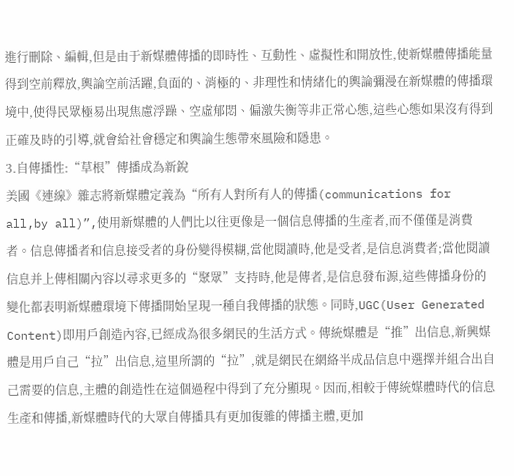進行刪除、編輯,但是由于新媒體傳播的即時性、互動性、虛擬性和開放性,使新媒體傳播能量得到空前釋放,輿論空前活躍,負面的、消極的、非理性和情緒化的輿論彌漫在新媒體的傳播環境中,使得民眾極易出現焦慮浮躁、空虛郁悶、偏激失衡等非正常心態,這些心態如果沒有得到正確及時的引導,就會給社會穩定和輿論生態帶來風險和隱患。
3.自傳播性:“草根”傳播成為新銳
美國《連線》雜志將新媒體定義為“所有人對所有人的傳播(communications for all,by all)”,使用新媒體的人們比以往更像是一個信息傳播的生產者,而不僅僅是消費者。信息傳播者和信息接受者的身份變得模糊,當他閱讀時,他是受者,是信息消費者;當他閱讀信息并上傳相關內容以尋求更多的“聚眾”支持時,他是傳者,是信息發布源,這些傳播身份的變化都表明新媒體環境下傳播開始呈現一種自我傳播的狀態。同時,UGC(User Generated Content)即用戶創造內容,已經成為很多網民的生活方式。傳統媒體是“推”出信息,新興媒體是用戶自己“拉”出信息,這里所謂的“拉”,就是網民在網絡半成品信息中選擇并組合出自己需要的信息,主體的創造性在這個過程中得到了充分顯現。因而,相較于傳統媒體時代的信息生產和傳播,新媒體時代的大眾自傳播具有更加復雜的傳播主體,更加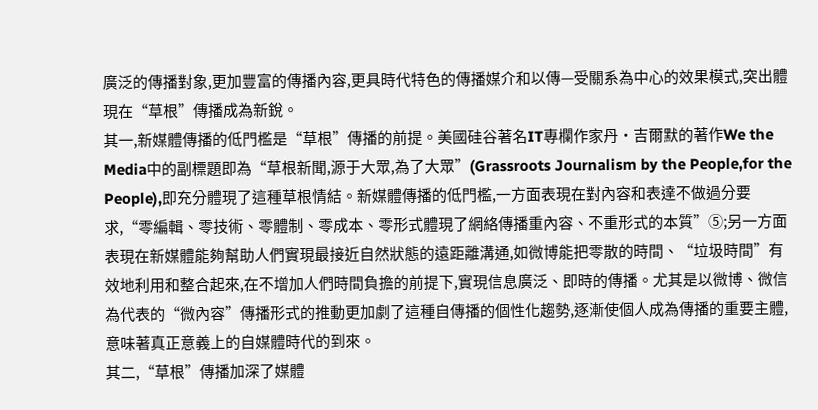廣泛的傳播對象,更加豐富的傳播內容,更具時代特色的傳播媒介和以傳—受關系為中心的效果模式,突出體現在“草根”傳播成為新銳。
其一,新媒體傳播的低門檻是“草根”傳播的前提。美國硅谷著名IT專欄作家丹·吉爾默的著作We the Media中的副標題即為“草根新聞,源于大眾,為了大眾”(Grassroots Journalism by the People,for the People),即充分體現了這種草根情結。新媒體傳播的低門檻,一方面表現在對內容和表達不做過分要求,“零編輯、零技術、零體制、零成本、零形式體現了網絡傳播重內容、不重形式的本質”⑤;另一方面表現在新媒體能夠幫助人們實現最接近自然狀態的遠距離溝通,如微博能把零散的時間、“垃圾時間”有效地利用和整合起來,在不增加人們時間負擔的前提下,實現信息廣泛、即時的傳播。尤其是以微博、微信為代表的“微內容”傳播形式的推動更加劇了這種自傳播的個性化趨勢,逐漸使個人成為傳播的重要主體,意味著真正意義上的自媒體時代的到來。
其二,“草根”傳播加深了媒體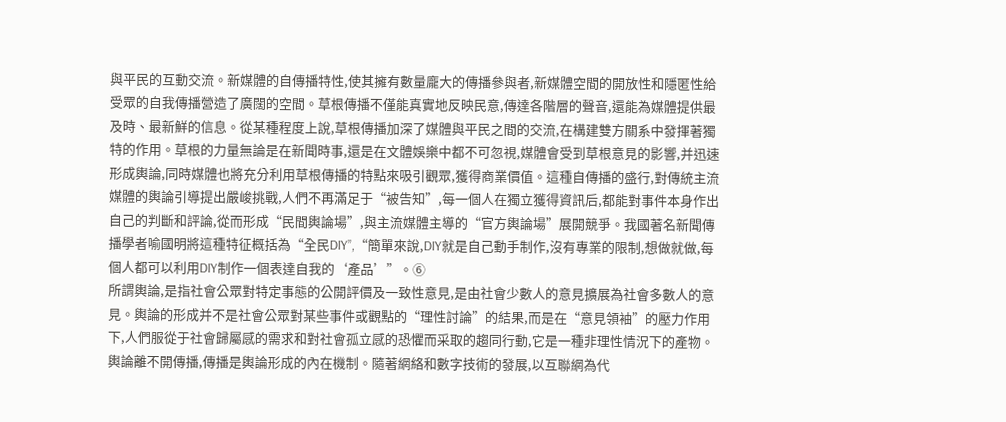與平民的互動交流。新媒體的自傳播特性,使其擁有數量龐大的傳播參與者,新媒體空間的開放性和隱匿性給受眾的自我傳播營造了廣闊的空間。草根傳播不僅能真實地反映民意,傳達各階層的聲音,還能為媒體提供最及時、最新鮮的信息。從某種程度上說,草根傳播加深了媒體與平民之間的交流,在構建雙方關系中發揮著獨特的作用。草根的力量無論是在新聞時事,還是在文體娛樂中都不可忽視,媒體會受到草根意見的影響,并迅速形成輿論,同時媒體也將充分利用草根傳播的特點來吸引觀眾,獲得商業價值。這種自傳播的盛行,對傳統主流媒體的輿論引導提出嚴峻挑戰,人們不再滿足于“被告知”,每一個人在獨立獲得資訊后,都能對事件本身作出自己的判斷和評論,從而形成“民間輿論場”,與主流媒體主導的“官方輿論場”展開競爭。我國著名新聞傳播學者喻國明將這種特征概括為“全民DIY”,“簡單來說,DIY就是自己動手制作,沒有專業的限制,想做就做,每個人都可以利用DIY制作一個表達自我的‘產品’”。⑥
所謂輿論,是指社會公眾對特定事態的公開評價及一致性意見,是由社會少數人的意見擴展為社會多數人的意見。輿論的形成并不是社會公眾對某些事件或觀點的“理性討論”的結果,而是在“意見領袖”的壓力作用下,人們服從于社會歸屬感的需求和對社會孤立感的恐懼而采取的趨同行動,它是一種非理性情況下的產物。輿論離不開傳播,傳播是輿論形成的內在機制。隨著網絡和數字技術的發展,以互聯網為代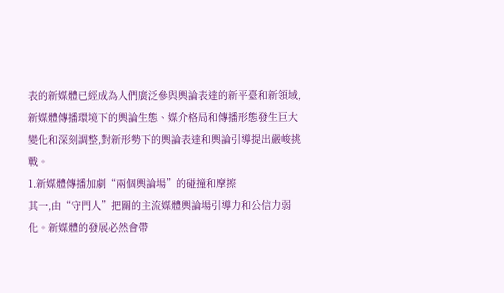表的新媒體已經成為人們廣泛參與輿論表達的新平臺和新領域,新媒體傳播環境下的輿論生態、媒介格局和傳播形態發生巨大變化和深刻調整,對新形勢下的輿論表達和輿論引導提出嚴峻挑戰。
1.新媒體傳播加劇“兩個輿論場”的碰撞和摩擦
其一,由“守門人”把關的主流媒體輿論場引導力和公信力弱化。新媒體的發展必然會帶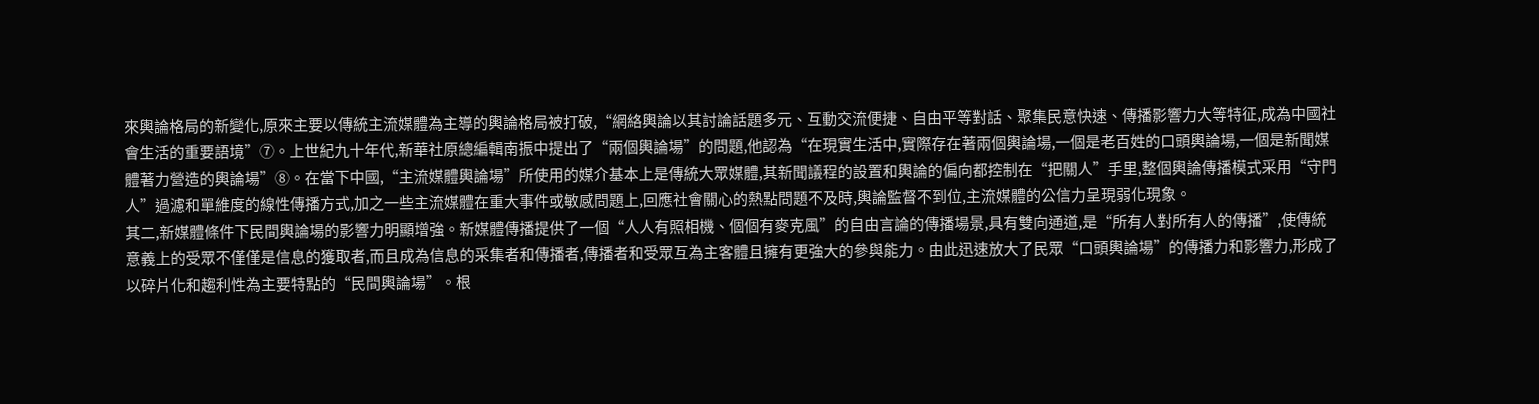來輿論格局的新變化,原來主要以傳統主流媒體為主導的輿論格局被打破,“網絡輿論以其討論話題多元、互動交流便捷、自由平等對話、聚集民意快速、傳播影響力大等特征,成為中國社會生活的重要語境”⑦。上世紀九十年代,新華社原總編輯南振中提出了“兩個輿論場”的問題,他認為“在現實生活中,實際存在著兩個輿論場,一個是老百姓的口頭輿論場,一個是新聞媒體著力營造的輿論場”⑧。在當下中國,“主流媒體輿論場”所使用的媒介基本上是傳統大眾媒體,其新聞議程的設置和輿論的偏向都控制在“把關人”手里,整個輿論傳播模式采用“守門人”過濾和單維度的線性傳播方式,加之一些主流媒體在重大事件或敏感問題上,回應社會關心的熱點問題不及時,輿論監督不到位,主流媒體的公信力呈現弱化現象。
其二,新媒體條件下民間輿論場的影響力明顯增強。新媒體傳播提供了一個“人人有照相機、個個有麥克風”的自由言論的傳播場景,具有雙向通道,是“所有人對所有人的傳播”,使傳統意義上的受眾不僅僅是信息的獲取者,而且成為信息的采集者和傳播者,傳播者和受眾互為主客體且擁有更強大的參與能力。由此迅速放大了民眾“口頭輿論場”的傳播力和影響力,形成了以碎片化和趨利性為主要特點的“民間輿論場”。根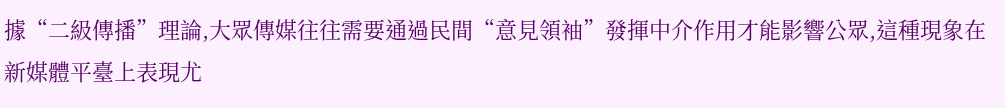據“二級傳播”理論,大眾傳媒往往需要通過民間“意見領袖”發揮中介作用才能影響公眾,這種現象在新媒體平臺上表現尤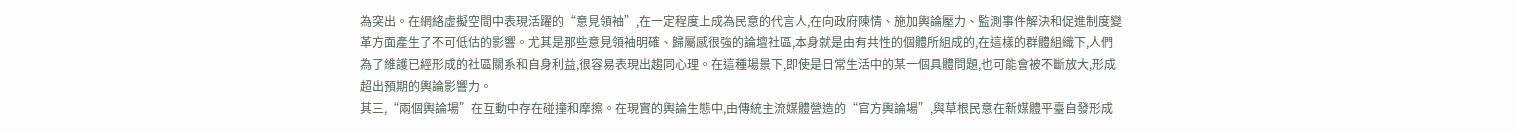為突出。在網絡虛擬空間中表現活躍的“意見領袖”,在一定程度上成為民意的代言人,在向政府陳情、施加輿論壓力、監測事件解決和促進制度變革方面產生了不可低估的影響。尤其是那些意見領袖明確、歸屬感很強的論壇社區,本身就是由有共性的個體所組成的,在這樣的群體組織下,人們為了維護已經形成的社區關系和自身利益,很容易表現出趨同心理。在這種場景下,即使是日常生活中的某一個具體問題,也可能會被不斷放大,形成超出預期的輿論影響力。
其三,“兩個輿論場”在互動中存在碰撞和摩擦。在現實的輿論生態中,由傳統主流媒體營造的“官方輿論場”,與草根民意在新媒體平臺自發形成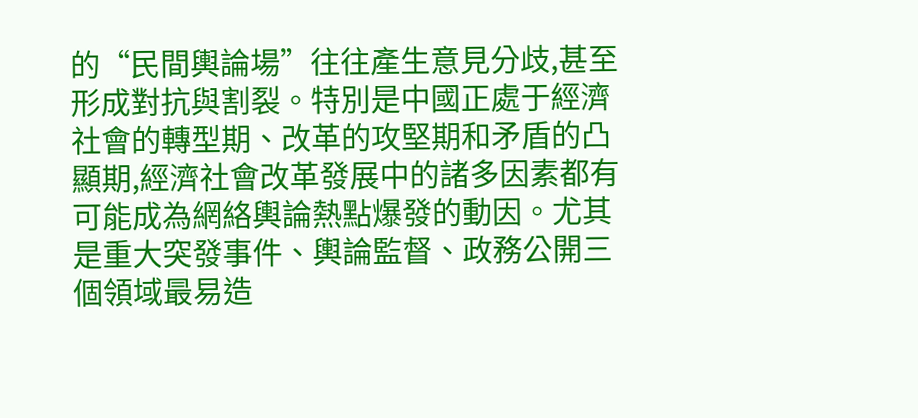的“民間輿論場”往往產生意見分歧,甚至形成對抗與割裂。特別是中國正處于經濟社會的轉型期、改革的攻堅期和矛盾的凸顯期,經濟社會改革發展中的諸多因素都有可能成為網絡輿論熱點爆發的動因。尤其是重大突發事件、輿論監督、政務公開三個領域最易造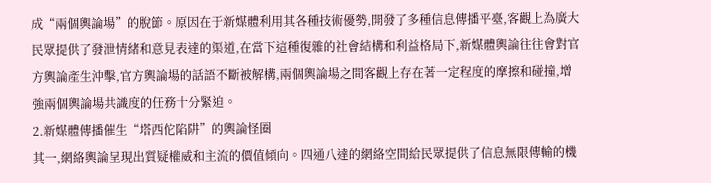成“兩個輿論場”的脫節。原因在于新媒體利用其各種技術優勢,開發了多種信息傳播平臺,客觀上為廣大民眾提供了發泄情緒和意見表達的渠道,在當下這種復雜的社會結構和利益格局下,新媒體輿論往往會對官方輿論產生沖擊,官方輿論場的話語不斷被解構,兩個輿論場之間客觀上存在著一定程度的摩擦和碰撞,增強兩個輿論場共識度的任務十分緊迫。
2.新媒體傳播催生“塔西佗陷阱”的輿論怪圈
其一,網絡輿論呈現出質疑權威和主流的價值傾向。四通八達的網絡空間給民眾提供了信息無限傳輸的機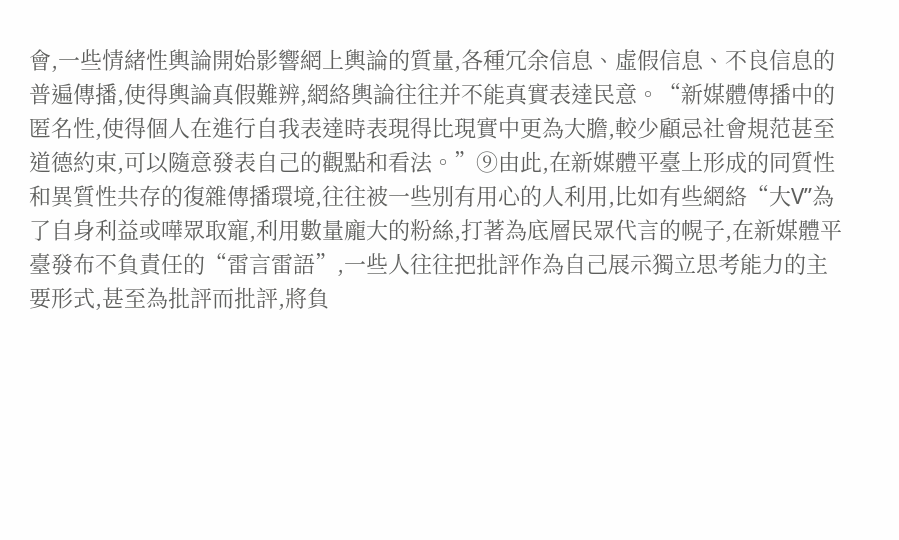會,一些情緒性輿論開始影響網上輿論的質量,各種冗余信息、虛假信息、不良信息的普遍傳播,使得輿論真假難辨,網絡輿論往往并不能真實表達民意。“新媒體傳播中的匿名性,使得個人在進行自我表達時表現得比現實中更為大膽,較少顧忌社會規范甚至道德約束,可以隨意發表自己的觀點和看法。”⑨由此,在新媒體平臺上形成的同質性和異質性共存的復雜傳播環境,往往被一些別有用心的人利用,比如有些網絡“大V”為了自身利益或嘩眾取寵,利用數量龐大的粉絲,打著為底層民眾代言的幌子,在新媒體平臺發布不負責任的“雷言雷語”,一些人往往把批評作為自己展示獨立思考能力的主要形式,甚至為批評而批評,將負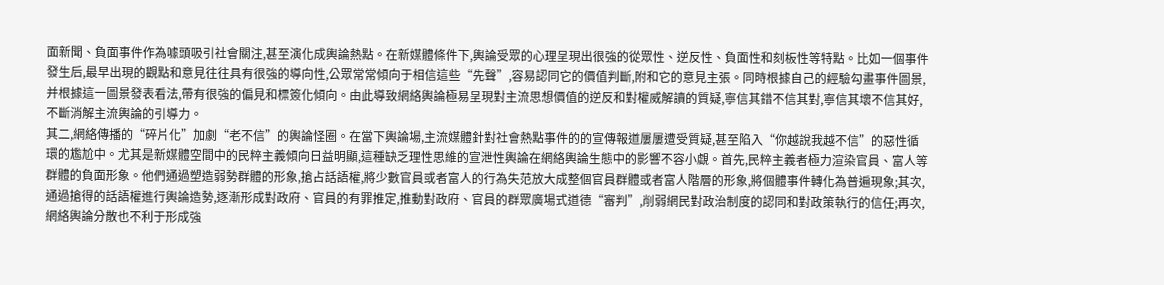面新聞、負面事件作為噱頭吸引社會關注,甚至演化成輿論熱點。在新媒體條件下,輿論受眾的心理呈現出很強的從眾性、逆反性、負面性和刻板性等特點。比如一個事件發生后,最早出現的觀點和意見往往具有很強的導向性,公眾常常傾向于相信這些“先聲”,容易認同它的價值判斷,附和它的意見主張。同時根據自己的經驗勾畫事件圖景,并根據這一圖景發表看法,帶有很強的偏見和標簽化傾向。由此導致網絡輿論極易呈現對主流思想價值的逆反和對權威解讀的質疑,寧信其錯不信其對,寧信其壞不信其好,不斷消解主流輿論的引導力。
其二,網絡傳播的“碎片化”加劇“老不信”的輿論怪圈。在當下輿論場,主流媒體針對社會熱點事件的的宣傳報道屢屢遭受質疑,甚至陷入“你越說我越不信”的惡性循環的尷尬中。尤其是新媒體空間中的民粹主義傾向日益明顯,這種缺乏理性思維的宣泄性輿論在網絡輿論生態中的影響不容小覷。首先,民粹主義者極力渲染官員、富人等群體的負面形象。他們通過塑造弱勢群體的形象,搶占話語權,將少數官員或者富人的行為失范放大成整個官員群體或者富人階層的形象,將個體事件轉化為普遍現象;其次,通過搶得的話語權進行輿論造勢,逐漸形成對政府、官員的有罪推定,推動對政府、官員的群眾廣場式道德“審判”,削弱網民對政治制度的認同和對政策執行的信任;再次,網絡輿論分散也不利于形成強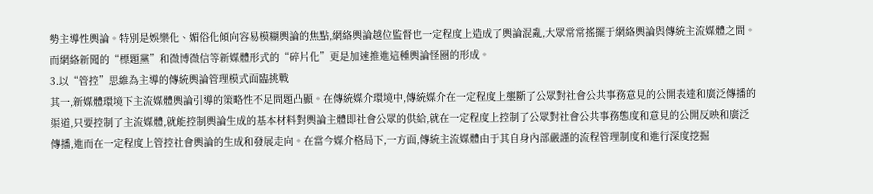勢主導性輿論。特別是娛樂化、媚俗化傾向容易模糊輿論的焦點,網絡輿論越位監督也一定程度上造成了輿論混亂,大眾常常搖擺于網絡輿論與傳統主流媒體之間。而網絡新聞的“標題黨”和微博微信等新媒體形式的“碎片化”更是加速推進這種輿論怪圈的形成。
3.以“管控”思維為主導的傳統輿論管理模式面臨挑戰
其一,新媒體環境下主流媒體輿論引導的策略性不足問題凸顯。在傳統媒介環境中,傳統媒介在一定程度上壟斷了公眾對社會公共事務意見的公開表達和廣泛傳播的渠道,只要控制了主流媒體,就能控制輿論生成的基本材料對輿論主體即社會公眾的供給,就在一定程度上控制了公眾對社會公共事務態度和意見的公開反映和廣泛傳播,進而在一定程度上管控社會輿論的生成和發展走向。在當今媒介格局下,一方面,傳統主流媒體由于其自身內部嚴謹的流程管理制度和進行深度挖掘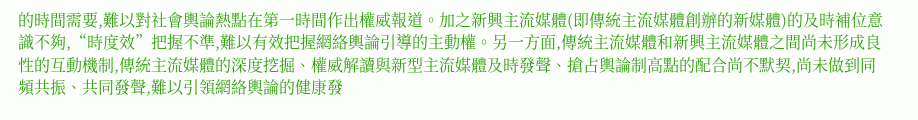的時間需要,難以對社會輿論熱點在第一時間作出權威報道。加之新興主流媒體(即傳統主流媒體創辦的新媒體)的及時補位意識不夠,“時度效”把握不準,難以有效把握網絡輿論引導的主動權。另一方面,傳統主流媒體和新興主流媒體之間尚未形成良性的互動機制,傳統主流媒體的深度挖掘、權威解讀與新型主流媒體及時發聲、搶占輿論制高點的配合尚不默契,尚未做到同頻共振、共同發聲,難以引領網絡輿論的健康發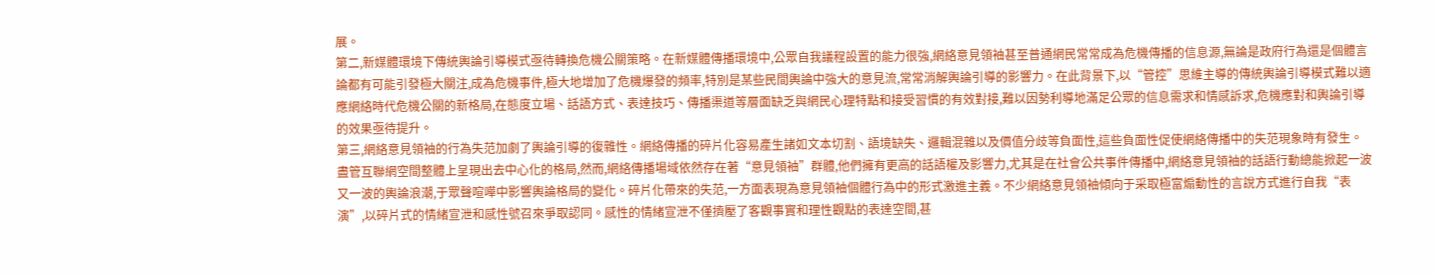展。
第二,新媒體環境下傳統輿論引導模式亟待轉換危機公關策略。在新媒體傳播環境中,公眾自我議程設置的能力很強,網絡意見領袖甚至普通網民常常成為危機傳播的信息源,無論是政府行為還是個體言論都有可能引發極大關注,成為危機事件,極大地增加了危機爆發的頻率,特別是某些民間輿論中強大的意見流,常常消解輿論引導的影響力。在此背景下,以“管控”思維主導的傳統輿論引導模式難以適應網絡時代危機公關的新格局,在態度立場、話語方式、表達技巧、傳播渠道等層面缺乏與網民心理特點和接受習慣的有效對接,難以因勢利導地滿足公眾的信息需求和情感訴求,危機應對和輿論引導的效果亟待提升。
第三,網絡意見領袖的行為失范加劇了輿論引導的復雜性。網絡傳播的碎片化容易產生諸如文本切割、語境缺失、邏輯混雜以及價值分歧等負面性,這些負面性促使網絡傳播中的失范現象時有發生。盡管互聯網空間整體上呈現出去中心化的格局,然而,網絡傳播場域依然存在著“意見領袖”群體,他們擁有更高的話語權及影響力,尤其是在社會公共事件傳播中,網絡意見領袖的話語行動總能掀起一波又一波的輿論浪潮,于眾聲喧嘩中影響輿論格局的變化。碎片化帶來的失范,一方面表現為意見領袖個體行為中的形式激進主義。不少網絡意見領袖傾向于采取極富煽動性的言說方式進行自我“表演”,以碎片式的情緒宣泄和感性號召來爭取認同。感性的情緒宣泄不僅擠壓了客觀事實和理性觀點的表達空間,甚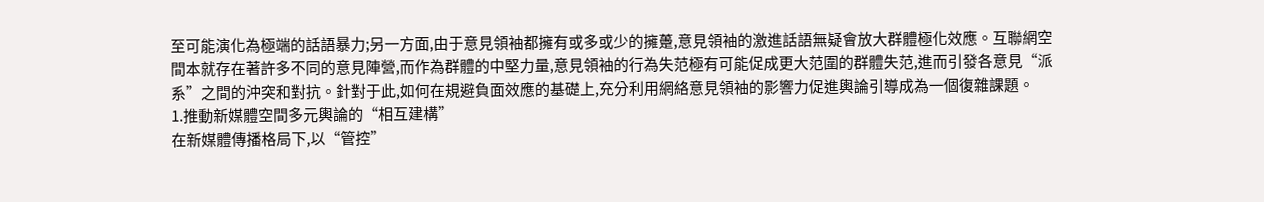至可能演化為極端的話語暴力;另一方面,由于意見領袖都擁有或多或少的擁躉,意見領袖的激進話語無疑會放大群體極化效應。互聯網空間本就存在著許多不同的意見陣營,而作為群體的中堅力量,意見領袖的行為失范極有可能促成更大范圍的群體失范,進而引發各意見“派系”之間的沖突和對抗。針對于此,如何在規避負面效應的基礎上,充分利用網絡意見領袖的影響力促進輿論引導成為一個復雜課題。
1.推動新媒體空間多元輿論的“相互建構”
在新媒體傳播格局下,以“管控”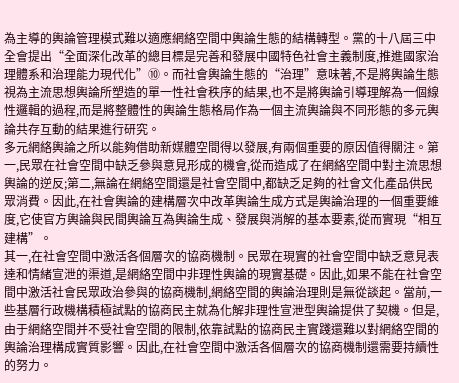為主導的輿論管理模式難以適應網絡空間中輿論生態的結構轉型。黨的十八屆三中全會提出“全面深化改革的總目標是完善和發展中國特色社會主義制度,推進國家治理體系和治理能力現代化”⑩。而社會輿論生態的“治理”意味著,不是將輿論生態視為主流思想輿論所塑造的單一性社會秩序的結果,也不是將輿論引導理解為一個線性邏輯的過程,而是將整體性的輿論生態格局作為一個主流輿論與不同形態的多元輿論共存互動的結果進行研究。
多元網絡輿論之所以能夠借助新媒體空間得以發展,有兩個重要的原因值得關注。第一,民眾在社會空間中缺乏參與意見形成的機會,從而造成了在網絡空間中對主流思想輿論的逆反;第二,無論在網絡空間還是社會空間中,都缺乏足夠的社會文化產品供民眾消費。因此,在社會輿論的建構層次中改革輿論生成方式是輿論治理的一個重要維度,它使官方輿論與民間輿論互為輿論生成、發展與消解的基本要素,從而實現“相互建構”。
其一,在社會空間中激活各個層次的協商機制。民眾在現實的社會空間中缺乏意見表達和情緒宣泄的渠道,是網絡空間中非理性輿論的現實基礎。因此,如果不能在社會空間中激活社會民眾政治參與的協商機制,網絡空間的輿論治理則是無從談起。當前,一些基層行政機構積極試點的協商民主就為化解非理性宣泄型輿論提供了契機。但是,由于網絡空間并不受社會空間的限制,依靠試點的協商民主實踐還難以對網絡空間的輿論治理構成實質影響。因此,在社會空間中激活各個層次的協商機制還需要持續性的努力。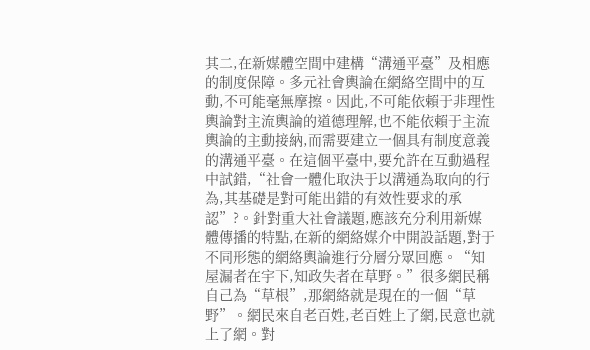其二,在新媒體空間中建構“溝通平臺”及相應的制度保障。多元社會輿論在網絡空間中的互動,不可能毫無摩擦。因此,不可能依賴于非理性輿論對主流輿論的道德理解,也不能依賴于主流輿論的主動接納,而需要建立一個具有制度意義的溝通平臺。在這個平臺中,要允許在互動過程中試錯,“社會一體化取決于以溝通為取向的行為,其基礎是對可能出錯的有效性要求的承認”?。針對重大社會議題,應該充分利用新媒體傳播的特點,在新的網絡媒介中開設話題,對于不同形態的網絡輿論進行分層分眾回應。“知屋漏者在宇下,知政失者在草野。”很多網民稱自己為“草根”,那網絡就是現在的一個“草野”。網民來自老百姓,老百姓上了網,民意也就上了網。對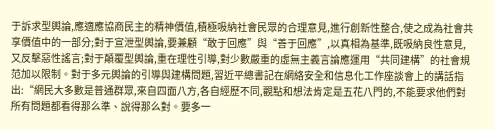于訴求型輿論,應適應協商民主的精神價值,積極吸納社會民眾的合理意見,進行創新性整合,使之成為社會共享價值中的一部分;對于宣泄型輿論,要兼顧“敢于回應”與“善于回應”,以真相為基準,既吸納良性意見,又反擊惡性謠言;對于顛覆型輿論,重在理性引導,對少數嚴重的虛無主義言論應運用“共同建構”的社會規范加以限制。對于多元輿論的引導與建構問題,習近平總書記在網絡安全和信息化工作座談會上的講話指出:“網民大多數是普通群眾,來自四面八方,各自經歷不同,觀點和想法肯定是五花八門的,不能要求他們對所有問題都看得那么準、說得那么對。要多一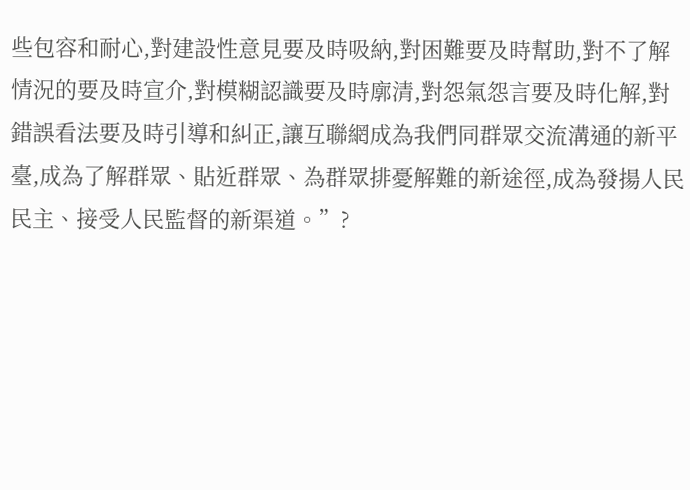些包容和耐心,對建設性意見要及時吸納,對困難要及時幫助,對不了解情況的要及時宣介,對模糊認識要及時廓清,對怨氣怨言要及時化解,對錯誤看法要及時引導和糾正,讓互聯網成為我們同群眾交流溝通的新平臺,成為了解群眾、貼近群眾、為群眾排憂解難的新途徑,成為發揚人民民主、接受人民監督的新渠道。”?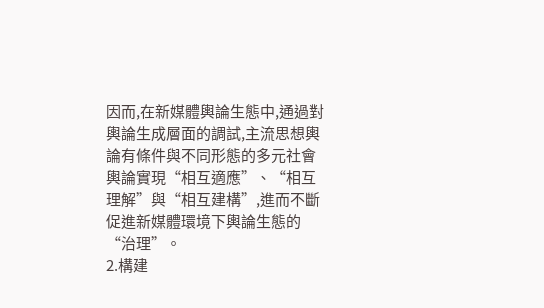因而,在新媒體輿論生態中,通過對輿論生成層面的調試,主流思想輿論有條件與不同形態的多元社會輿論實現“相互適應”、“相互理解”與“相互建構”,進而不斷促進新媒體環境下輿論生態的“治理”。
2.構建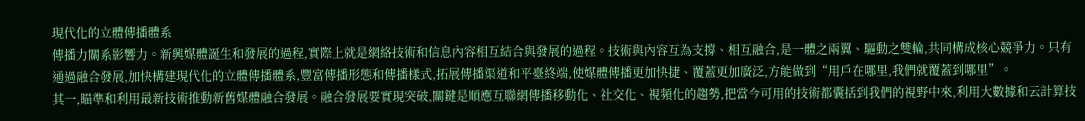現代化的立體傳播體系
傳播力關系影響力。新興媒體誕生和發展的過程,實際上就是網絡技術和信息內容相互結合與發展的過程。技術與內容互為支撐、相互融合,是一體之兩翼、驅動之雙輪,共同構成核心競爭力。只有通過融合發展,加快構建現代化的立體傳播體系,豐富傳播形態和傳播樣式,拓展傳播渠道和平臺終端,使媒體傳播更加快捷、覆蓋更加廣泛,方能做到“用戶在哪里,我們就覆蓋到哪里”。
其一,瞄準和利用最新技術推動新舊媒體融合發展。融合發展要實現突破,關鍵是順應互聯網傳播移動化、社交化、視頻化的趨勢,把當今可用的技術都囊括到我們的視野中來,利用大數據和云計算技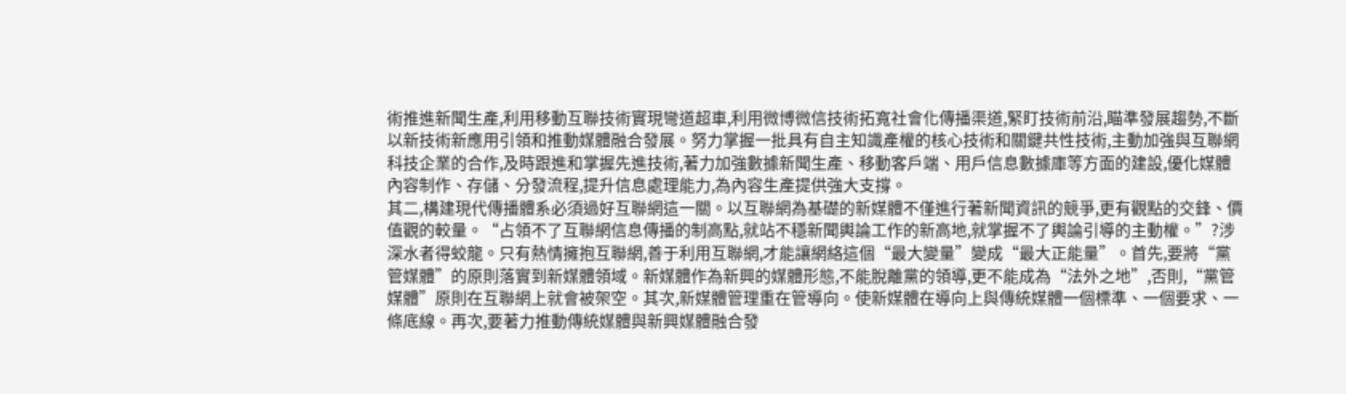術推進新聞生產,利用移動互聯技術實現彎道超車,利用微博微信技術拓寬社會化傳播渠道,緊盯技術前沿,瞄準發展趨勢,不斷以新技術新應用引領和推動媒體融合發展。努力掌握一批具有自主知識產權的核心技術和關鍵共性技術,主動加強與互聯網科技企業的合作,及時跟進和掌握先進技術,著力加強數據新聞生產、移動客戶端、用戶信息數據庫等方面的建設,優化媒體內容制作、存儲、分發流程,提升信息處理能力,為內容生產提供強大支撐。
其二,構建現代傳播體系必須過好互聯網這一關。以互聯網為基礎的新媒體不僅進行著新聞資訊的競爭,更有觀點的交鋒、價值觀的較量。“占領不了互聯網信息傳播的制高點,就站不穩新聞輿論工作的新高地,就掌握不了輿論引導的主動權。”?涉深水者得蛟龍。只有熱情擁抱互聯網,善于利用互聯網,才能讓網絡這個“最大變量”變成“最大正能量”。首先,要將“黨管媒體”的原則落實到新媒體領域。新媒體作為新興的媒體形態,不能脫離黨的領導,更不能成為“法外之地”,否則,“黨管媒體”原則在互聯網上就會被架空。其次,新媒體管理重在管導向。使新媒體在導向上與傳統媒體一個標準、一個要求、一條底線。再次,要著力推動傳統媒體與新興媒體融合發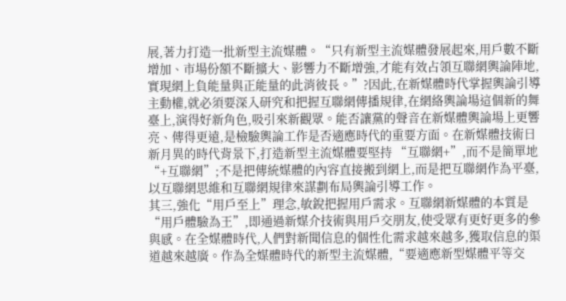展,著力打造一批新型主流媒體。“只有新型主流媒體發展起來,用戶數不斷增加、市場份額不斷擴大、影響力不斷增強,才能有效占領互聯網輿論陣地,實現網上負能量與正能量的此消彼長。”?因此,在新媒體時代掌握輿論引導主動權,就必須要深入研究和把握互聯網傳播規律,在網絡輿論場這個新的舞臺上,演得好新角色,吸引來新觀眾。能否讓黨的聲音在新媒體輿論場上更響亮、傳得更遠,是檢驗輿論工作是否適應時代的重要方面。在新媒體技術日新月異的時代背景下,打造新型主流媒體要堅持 “互聯網+”,而不是簡單地“+互聯網”;不是把傳統媒體的內容直接搬到網上,而是把互聯網作為平臺,以互聯網思維和互聯網規律來謀劃布局輿論引導工作。
其三,強化“用戶至上”理念,敏銳把握用戶需求。互聯網新媒體的本質是“用戶體驗為王”,即通過新媒介技術與用戶交朋友,使受眾有更好更多的參與感。在全媒體時代,人們對新聞信息的個性化需求越來越多,獲取信息的渠道越來越廣。作為全媒體時代的新型主流媒體,“要適應新型媒體平等交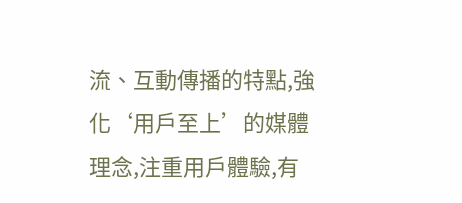流、互動傳播的特點,強化‘用戶至上’的媒體理念,注重用戶體驗,有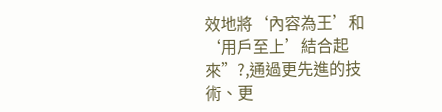效地將‘內容為王’和‘用戶至上’結合起來”?,通過更先進的技術、更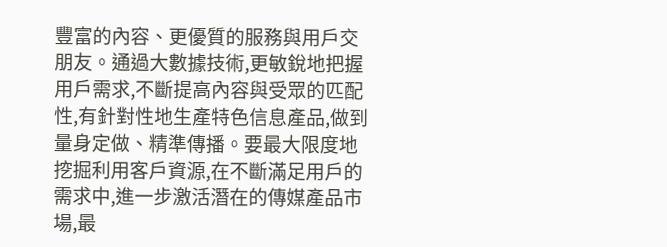豐富的內容、更優質的服務與用戶交朋友。通過大數據技術,更敏銳地把握用戶需求,不斷提高內容與受眾的匹配性,有針對性地生產特色信息產品,做到量身定做、精準傳播。要最大限度地挖掘利用客戶資源,在不斷滿足用戶的需求中,進一步激活潛在的傳媒產品市場,最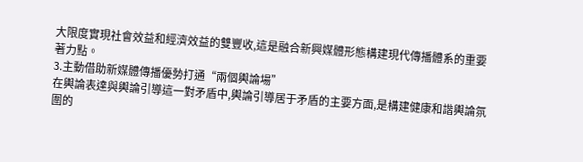大限度實現社會效益和經濟效益的雙豐收,這是融合新興媒體形態構建現代傳播體系的重要著力點。
3.主動借助新媒體傳播優勢打通“兩個輿論場”
在輿論表達與輿論引導這一對矛盾中,輿論引導居于矛盾的主要方面,是構建健康和諧輿論氛圍的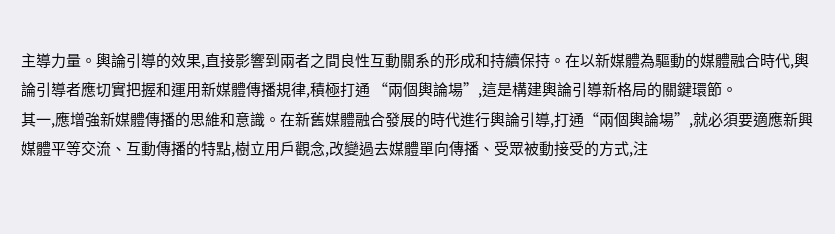主導力量。輿論引導的效果,直接影響到兩者之間良性互動關系的形成和持續保持。在以新媒體為驅動的媒體融合時代,輿論引導者應切實把握和運用新媒體傳播規律,積極打通 “兩個輿論場”,這是構建輿論引導新格局的關鍵環節。
其一,應增強新媒體傳播的思維和意識。在新舊媒體融合發展的時代進行輿論引導,打通“兩個輿論場”,就必須要適應新興媒體平等交流、互動傳播的特點,樹立用戶觀念,改變過去媒體單向傳播、受眾被動接受的方式,注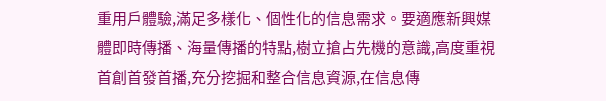重用戶體驗,滿足多樣化、個性化的信息需求。要適應新興媒體即時傳播、海量傳播的特點,樹立搶占先機的意識,高度重視首創首發首播,充分挖掘和整合信息資源,在信息傳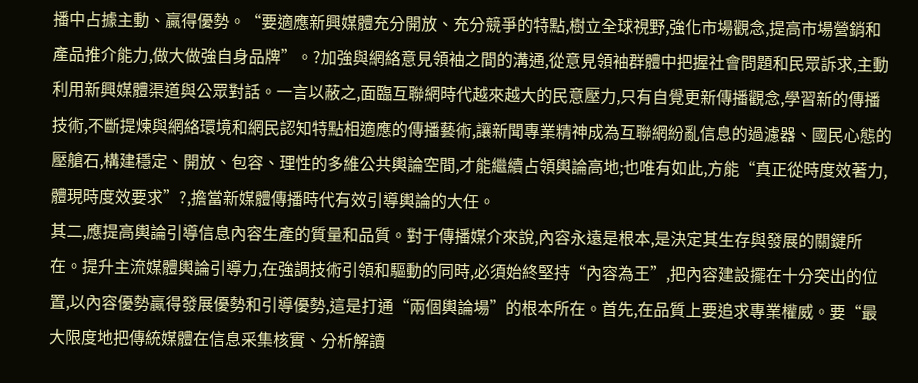播中占據主動、贏得優勢。“要適應新興媒體充分開放、充分競爭的特點,樹立全球視野,強化市場觀念,提高市場營銷和產品推介能力,做大做強自身品牌”。?加強與網絡意見領袖之間的溝通,從意見領袖群體中把握社會問題和民眾訴求,主動利用新興媒體渠道與公眾對話。一言以蔽之,面臨互聯網時代越來越大的民意壓力,只有自覺更新傳播觀念,學習新的傳播技術,不斷提煉與網絡環境和網民認知特點相適應的傳播藝術,讓新聞專業精神成為互聯網紛亂信息的過濾器、國民心態的壓艙石,構建穩定、開放、包容、理性的多維公共輿論空間,才能繼續占領輿論高地;也唯有如此,方能“真正從時度效著力,體現時度效要求”?,擔當新媒體傳播時代有效引導輿論的大任。
其二,應提高輿論引導信息內容生產的質量和品質。對于傳播媒介來說,內容永遠是根本,是決定其生存與發展的關鍵所在。提升主流媒體輿論引導力,在強調技術引領和驅動的同時,必須始終堅持“內容為王”,把內容建設擺在十分突出的位置,以內容優勢贏得發展優勢和引導優勢,這是打通“兩個輿論場”的根本所在。首先,在品質上要追求專業權威。要“最大限度地把傳統媒體在信息采集核實、分析解讀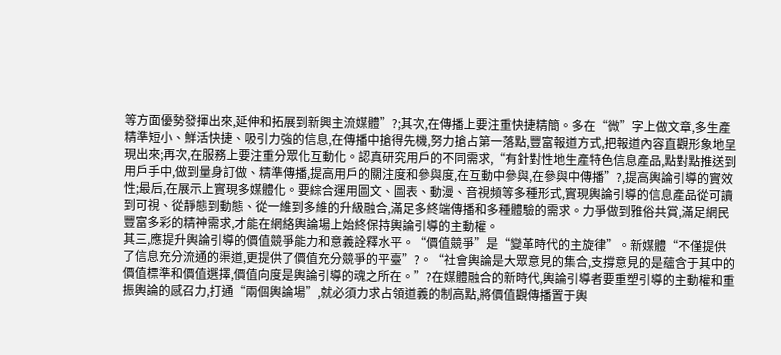等方面優勢發揮出來,延伸和拓展到新興主流媒體”?;其次,在傳播上要注重快捷精簡。多在“微”字上做文章,多生產精準短小、鮮活快捷、吸引力強的信息,在傳播中搶得先機,努力搶占第一落點,豐富報道方式,把報道內容直觀形象地呈現出來;再次,在服務上要注重分眾化互動化。認真研究用戶的不同需求,“有針對性地生產特色信息產品,點對點推送到用戶手中,做到量身訂做、精準傳播,提高用戶的關注度和參與度,在互動中參與,在參與中傳播”?,提高輿論引導的實效性;最后,在展示上實現多媒體化。要綜合運用圖文、圖表、動漫、音視頻等多種形式,實現輿論引導的信息產品從可讀到可視、從靜態到動態、從一維到多維的升級融合,滿足多終端傳播和多種體驗的需求。力爭做到雅俗共賞,滿足網民豐富多彩的精神需求,才能在網絡輿論場上始終保持輿論引導的主動權。
其三,應提升輿論引導的價值競爭能力和意義詮釋水平。“價值競爭”是“變革時代的主旋律”。新媒體“不僅提供了信息充分流通的渠道,更提供了價值充分競爭的平臺”?。“社會輿論是大眾意見的集合,支撐意見的是蘊含于其中的價值標準和價值選擇,價值向度是輿論引導的魂之所在。”?在媒體融合的新時代,輿論引導者要重塑引導的主動權和重振輿論的感召力,打通“兩個輿論場”,就必須力求占領道義的制高點,將價值觀傳播置于輿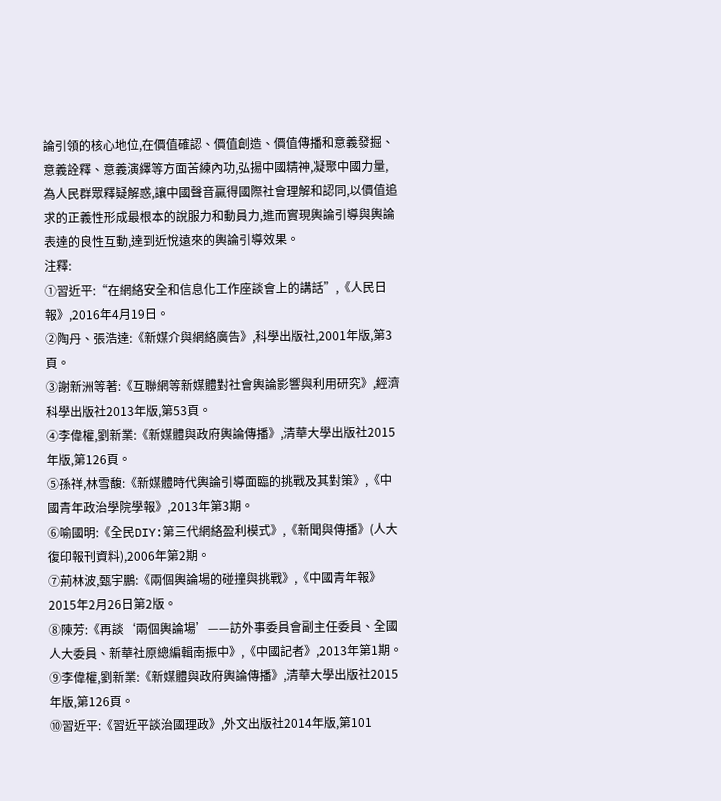論引領的核心地位,在價值確認、價值創造、價值傳播和意義發掘、意義詮釋、意義演繹等方面苦練內功,弘揚中國精神,凝聚中國力量,為人民群眾釋疑解惑,讓中國聲音贏得國際社會理解和認同,以價值追求的正義性形成最根本的說服力和動員力,進而實現輿論引導與輿論表達的良性互動,達到近悅遠來的輿論引導效果。
注釋:
①習近平:“在網絡安全和信息化工作座談會上的講話”,《人民日報》,2016年4月19日。
②陶丹、張浩達:《新媒介與網絡廣告》,科學出版社,2001年版,第3頁。
③謝新洲等著:《互聯網等新媒體對社會輿論影響與利用研究》,經濟科學出版社2013年版,第53頁。
④李偉權,劉新業:《新媒體與政府輿論傳播》,清華大學出版社2015年版,第126頁。
⑤孫祥,林雪馥:《新媒體時代輿論引導面臨的挑戰及其對策》,《中國青年政治學院學報》,2013年第3期。
⑥喻國明:《全民DIY:第三代網絡盈利模式》,《新聞與傳播》(人大復印報刊資料),2006年第2期。
⑦荊林波,甄宇鵬:《兩個輿論場的碰撞與挑戰》,《中國青年報》2015年2月26日第2版。
⑧陳芳:《再談‘兩個輿論場’——訪外事委員會副主任委員、全國人大委員、新華社原總編輯南振中》,《中國記者》,2013年第1期。
⑨李偉權,劉新業:《新媒體與政府輿論傳播》,清華大學出版社2015年版,第126頁。
⑩習近平:《習近平談治國理政》,外文出版社2014年版,第101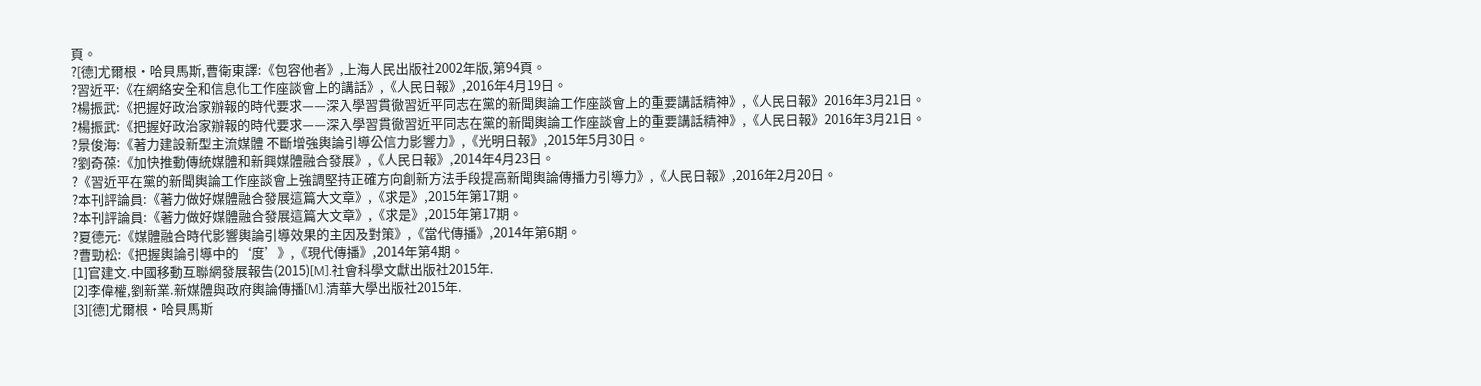頁。
?[德]尤爾根·哈貝馬斯,曹衛東譯:《包容他者》,上海人民出版社2002年版,第94頁。
?習近平:《在網絡安全和信息化工作座談會上的講話》,《人民日報》,2016年4月19日。
?楊振武:《把握好政治家辦報的時代要求——深入學習貫徹習近平同志在黨的新聞輿論工作座談會上的重要講話精神》,《人民日報》2016年3月21日。
?楊振武:《把握好政治家辦報的時代要求——深入學習貫徹習近平同志在黨的新聞輿論工作座談會上的重要講話精神》,《人民日報》2016年3月21日。
?景俊海:《著力建設新型主流媒體 不斷增強輿論引導公信力影響力》,《光明日報》,2015年5月30日。
?劉奇葆:《加快推動傳統媒體和新興媒體融合發展》,《人民日報》,2014年4月23日。
?《習近平在黨的新聞輿論工作座談會上強調堅持正確方向創新方法手段提高新聞輿論傳播力引導力》,《人民日報》,2016年2月20日。
?本刊評論員:《著力做好媒體融合發展這篇大文章》,《求是》,2015年第17期。
?本刊評論員:《著力做好媒體融合發展這篇大文章》,《求是》,2015年第17期。
?夏德元:《媒體融合時代影響輿論引導效果的主因及對策》,《當代傳播》,2014年第6期。
?曹勁松:《把握輿論引導中的‘度’》,《現代傳播》,2014年第4期。
[1]官建文.中國移動互聯網發展報告(2015)[M].社會科學文獻出版社2015年.
[2]李偉權,劉新業.新媒體與政府輿論傳播[M].清華大學出版社2015年.
[3][德]尤爾根·哈貝馬斯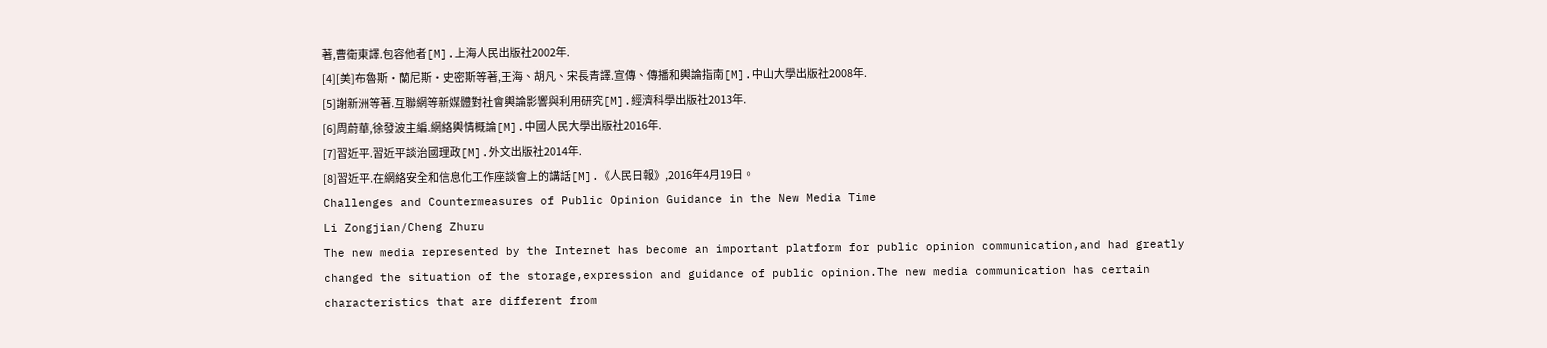著,曹衛東譯.包容他者[M].上海人民出版社2002年.
[4][美]布魯斯·蘭尼斯·史密斯等著,王海、胡凡、宋長青譯.宣傳、傳播和輿論指南[M].中山大學出版社2008年.
[5]謝新洲等著.互聯網等新媒體對社會輿論影響與利用研究[M].經濟科學出版社2013年.
[6]周蔚華,徐發波主編.網絡輿情概論[M].中國人民大學出版社2016年.
[7]習近平.習近平談治國理政[M].外文出版社2014年.
[8]習近平.在網絡安全和信息化工作座談會上的講話[M].《人民日報》,2016年4月19日。
Challenges and Countermeasures of Public Opinion Guidance in the New Media Time
Li Zongjian/Cheng Zhuru
The new media represented by the Internet has become an important platform for public opinion communication,and had greatly changed the situation of the storage,expression and guidance of public opinion.The new media communication has certain characteristics that are different from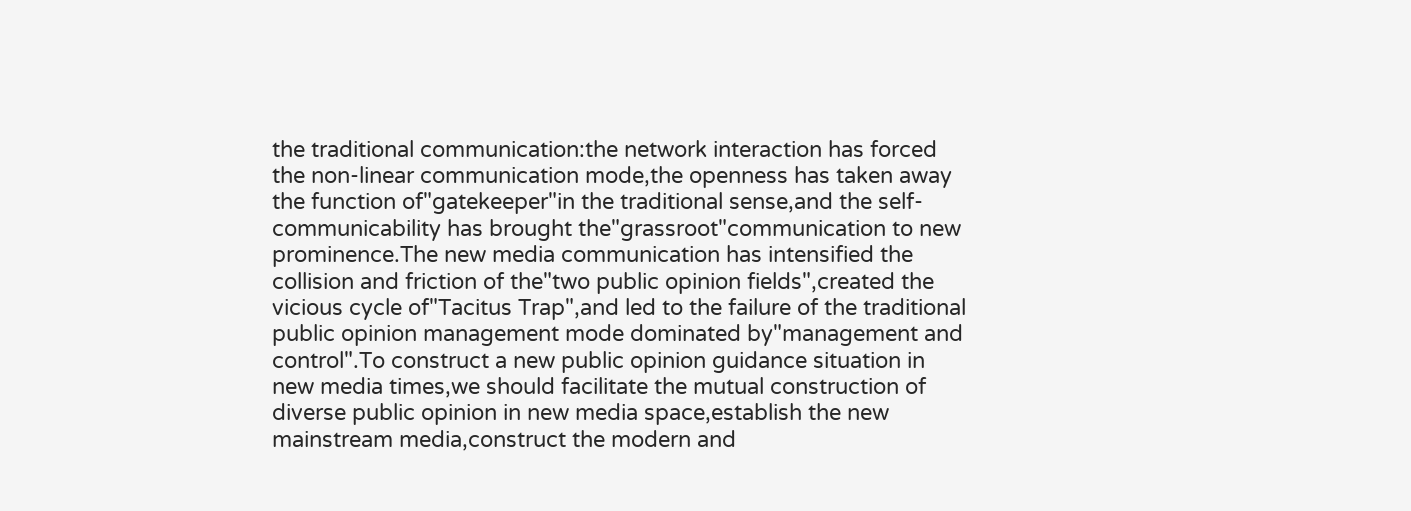the traditional communication:the network interaction has forced the non-linear communication mode,the openness has taken away the function of"gatekeeper"in the traditional sense,and the self-communicability has brought the"grassroot"communication to new prominence.The new media communication has intensified the collision and friction of the"two public opinion fields",created the vicious cycle of"Tacitus Trap",and led to the failure of the traditional public opinion management mode dominated by"management and control".To construct a new public opinion guidance situation in new media times,we should facilitate the mutual construction of diverse public opinion in new media space,establish the new mainstream media,construct the modern and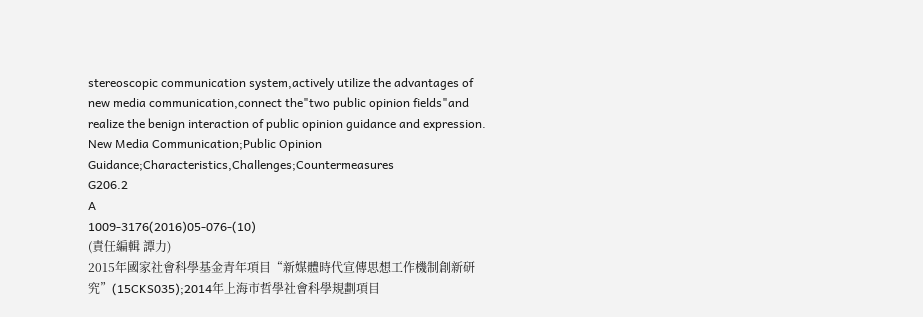stereoscopic communication system,actively utilize the advantages of new media communication,connect the"two public opinion fields"and realize the benign interaction of public opinion guidance and expression.
New Media Communication;Public Opinion Guidance;Characteristics,Challenges;Countermeasures
G206.2
A
1009-3176(2016)05-076-(10)
(責任編輯 譚力)
2015年國家社會科學基金青年項目“新媒體時代宣傳思想工作機制創新研究”(15CKS035);2014年上海市哲學社會科學規劃項目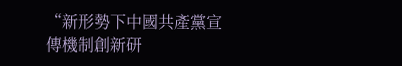“新形勢下中國共產黨宣傳機制創新研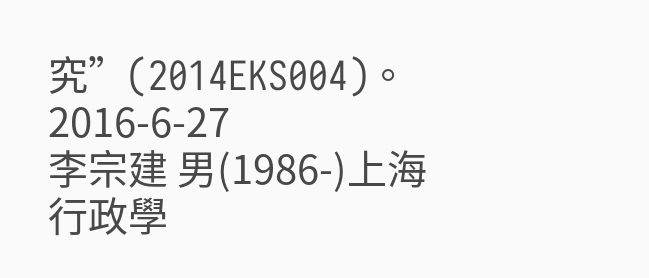究”(2014EKS004)。
2016-6-27
李宗建 男(1986-)上海行政學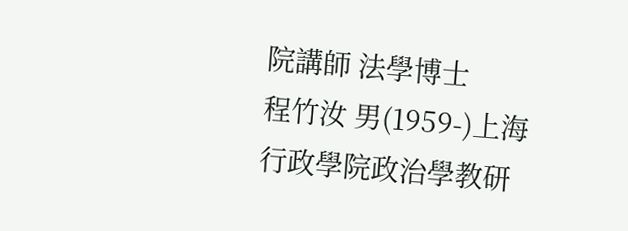院講師 法學博士
程竹汝 男(1959-)上海行政學院政治學教研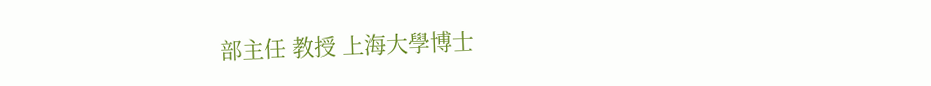部主任 教授 上海大學博士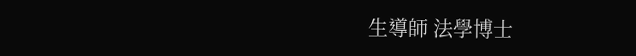生導師 法學博士